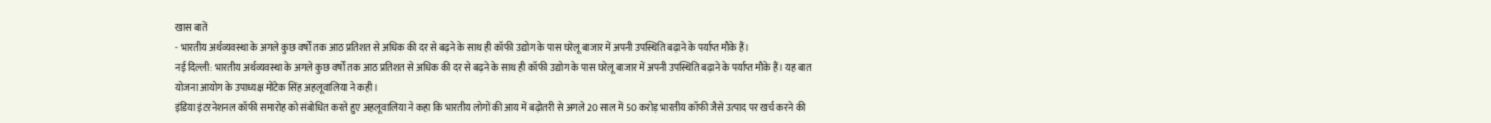खास बातें
- भारतीय अर्थव्यवस्था के अगले कुछ वर्षों तक आठ प्रतिशत से अधिक की दर से बढ़ने के साथ ही कॉफी उद्योग के पास घरेलू बाजार में अपनी उपस्थिति बढ़ाने के पर्याप्त मौके हैं।
नई दिल्ली: भारतीय अर्थव्यवस्था के अगले कुछ वर्षों तक आठ प्रतिशत से अधिक की दर से बढ़ने के साथ ही कॉफी उद्योग के पास घरेलू बाजार में अपनी उपस्थिति बढ़ाने के पर्याप्त मौके हैं। यह बात योजना आयोग के उपाध्यक्ष मोंटेक सिंह अहलूवालिया ने कही।
इंडिया इंटरनेशनल कॉफी समारोह को संबोधित करते हुए अहलूवालिया ने कहा कि भारतीय लोगों की आय में बढ़ोतरी से अगले 20 साल में 50 करोड़ भारतीय कॉफी जैसे उत्पाद पर खर्च करने की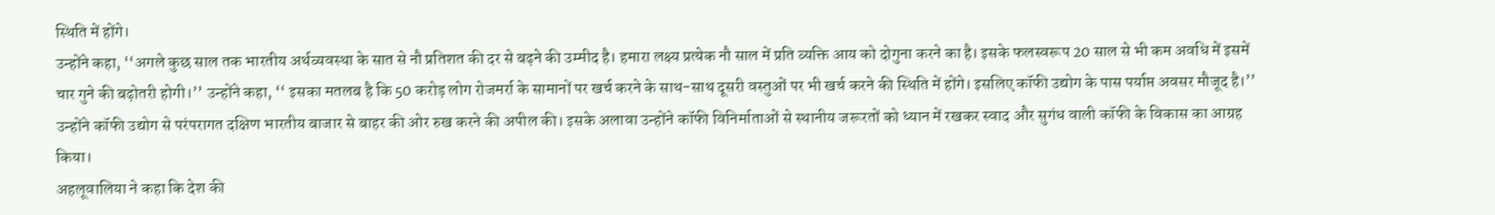स्थिति में होंगे।
उन्होंने कहा, ‘‘अगले कुछ साल तक भारतीय अर्थव्यवस्था के सात से नौ प्रतिशत की दर से बढ़ने की उम्मीद है। हमारा लक्ष्य प्रत्येक नौ साल में प्रति व्यक्ति आय को दोगुना करने का है। इसके फलस्वरूप 20 साल से भी कम अवधि में इसमें चार गुने की बढ़ोतरी होगी।’’ उन्होंने कहा, ‘‘ इसका मतलब है कि 50 करोड़ लोग रोजमर्रा के सामानों पर खर्च करने के साथ-साथ दूसरी वस्तुओं पर भी खर्च करने की स्थिति में होंगे। इसलिए कॉफी उद्योग के पास पर्याप्त अवसर मौजूद है।’’ उन्होंने कॉफी उद्योग से परंपरागत दक्षिण भारतीय बाजार से बाहर की ओर रुख करने की अपील की। इसके अलावा उन्होंने कॉफी विनिर्माताओं से स्थानीय जरूरतों को ध्यान में रखकर स्वाद और सुगंध वाली कॉफी के विकास का आग्रह किया।
अहलूवालिया ने कहा कि देश की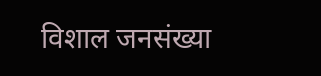विशाल जनसंख्या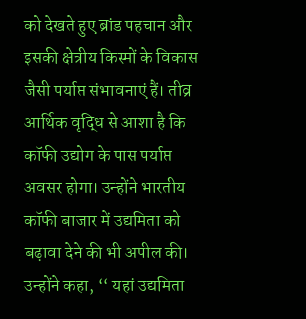को देखते हुए ब्रांड पहचान और इसकी क्षेत्रीय किस्मों के विकास जैसी पर्याप्त संभावनाएं हैं। तीव्र आर्थिक वृद्धि से आशा है कि कॉफी उद्योग के पास पर्याप्त अवसर होगा। उन्होंने भारतीय कॉफी बाजार में उद्यमिता को बढ़ावा देने की भी अपील की। उन्होंने कहा, ‘‘ यहां उद्यमिता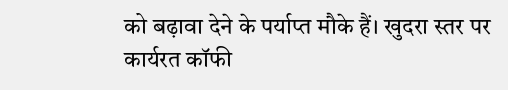को बढ़ावा देने के पर्याप्त मौके हैं। खुदरा स्तर पर कार्यरत कॉफी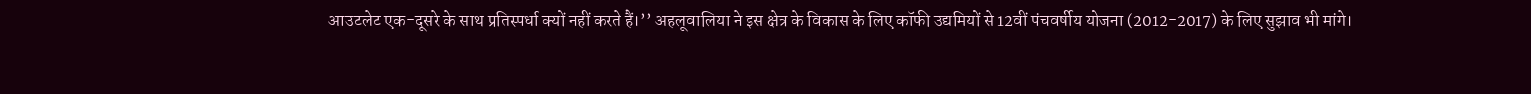आउटलेट एक-दूसरे के साथ प्रतिस्पर्धा क्यों नहीं करते हैं।’’ अहलूवालिया ने इस क्षेत्र के विकास के लिए कॉफी उद्यमियों से 12वीं पंचवर्षीय योजना (2012-2017) के लिए सुझाव भी मांगे।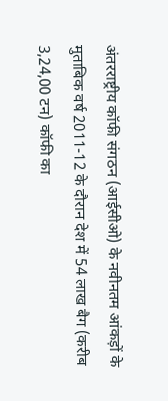अंतरराष्ट्रीय कॉफी संगठन (आईसीओ) के नवीनतम आंकड़ों के मुताबिक वर्ष 2011-12 के दौरान देश में 54 लाख बैग (करीब 3,24,00 टन) कॉफी का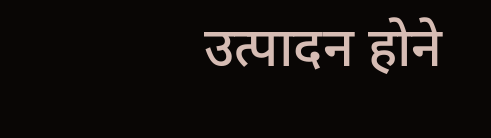उत्पादन होने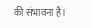की संभावना है।